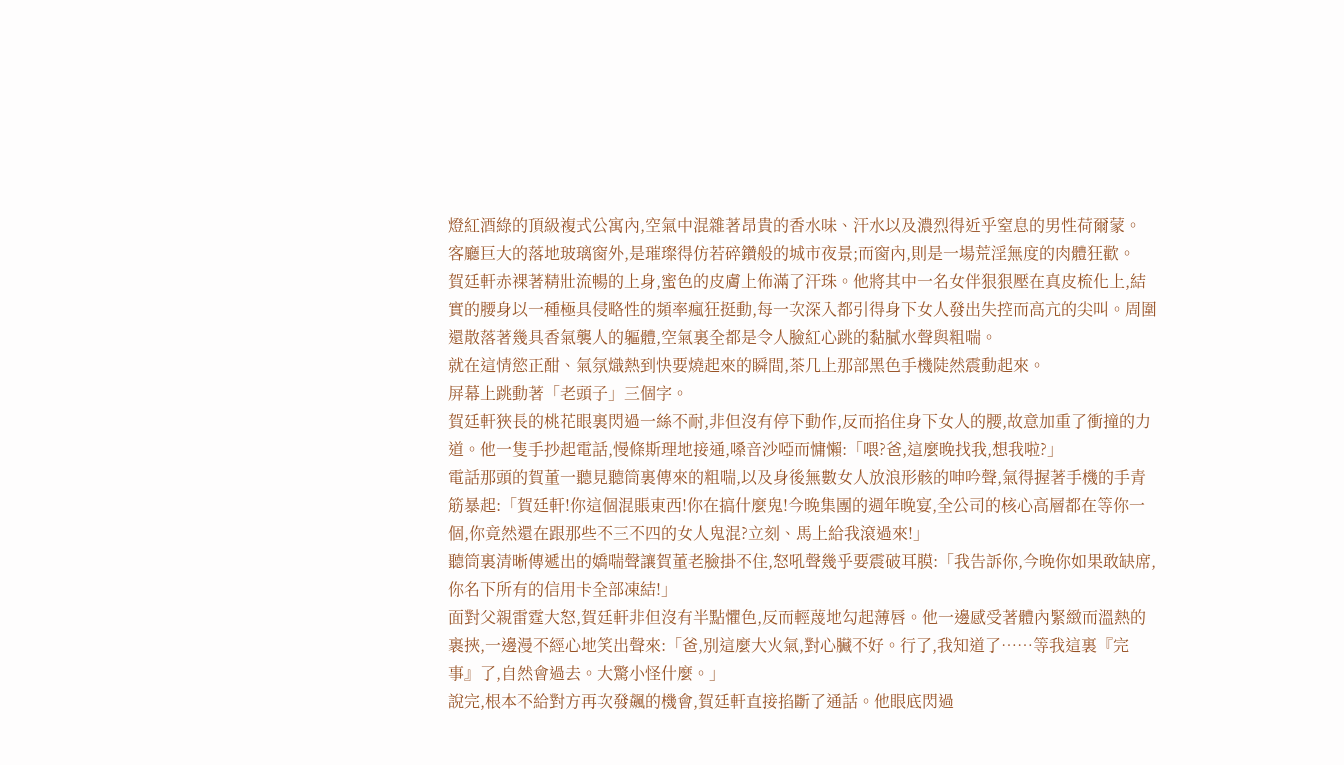燈紅酒綠的頂級複式公寓內,空氣中混雜著昂貴的香水味、汗水以及濃烈得近乎窒息的男性荷爾蒙。
客廳巨大的落地玻璃窗外,是璀璨得仿若碎鑽般的城市夜景;而窗內,則是一場荒淫無度的肉體狂歡。
賀廷軒赤裸著精壯流暢的上身,蜜色的皮膚上佈滿了汗珠。他將其中一名女伴狠狠壓在真皮梳化上,結實的腰身以一種極具侵略性的頻率瘋狂挺動,每一次深入都引得身下女人發出失控而高亢的尖叫。周圍還散落著幾具香氣襲人的軀體,空氣裏全都是令人臉紅心跳的黏膩水聲與粗喘。
就在這情慾正酣、氣氛熾熱到快要燒起來的瞬間,茶几上那部黑色手機陡然震動起來。
屏幕上跳動著「老頭子」三個字。
賀廷軒狹長的桃花眼裏閃過一絲不耐,非但沒有停下動作,反而掐住身下女人的腰,故意加重了衝撞的力道。他一隻手抄起電話,慢條斯理地接通,嗓音沙啞而慵懶:「喂?爸,這麼晚找我,想我啦?」
電話那頭的賀董一聽見聽筒裏傳來的粗喘,以及身後無數女人放浪形骸的呻吟聲,氣得握著手機的手青筋暴起:「賀廷軒!你這個混賬東西!你在搞什麼鬼!今晚集團的週年晚宴,全公司的核心高層都在等你一個,你竟然還在跟那些不三不四的女人鬼混?立刻、馬上給我滾過來!」
聽筒裏清晰傳遞出的嬌喘聲讓賀董老臉掛不住,怒吼聲幾乎要震破耳膜:「我告訴你,今晚你如果敢缺席,你名下所有的信用卡全部凍結!」
面對父親雷霆大怒,賀廷軒非但沒有半點懼色,反而輕蔑地勾起薄唇。他一邊感受著體內緊緻而溫熱的裹挾,一邊漫不經心地笑出聲來:「爸,別這麼大火氣,對心臟不好。行了,我知道了……等我這裏『完事』了,自然會過去。大驚小怪什麼。」
說完,根本不給對方再次發飆的機會,賀廷軒直接掐斷了通話。他眼底閃過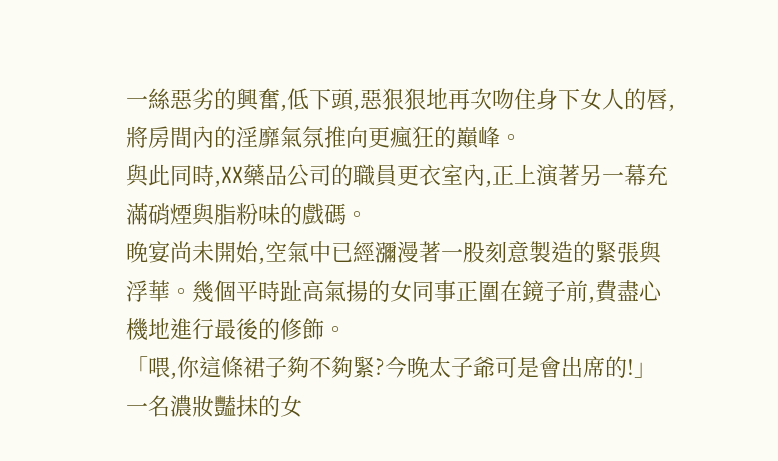一絲惡劣的興奮,低下頭,惡狠狠地再次吻住身下女人的唇,將房間內的淫靡氣氛推向更瘋狂的巔峰。
與此同時,XX藥品公司的職員更衣室內,正上演著另一幕充滿硝煙與脂粉味的戲碼。
晚宴尚未開始,空氣中已經瀰漫著一股刻意製造的緊張與浮華。幾個平時趾高氣揚的女同事正圍在鏡子前,費盡心機地進行最後的修飾。
「喂,你這條裙子夠不夠緊?今晚太子爺可是會出席的!」一名濃妝豔抹的女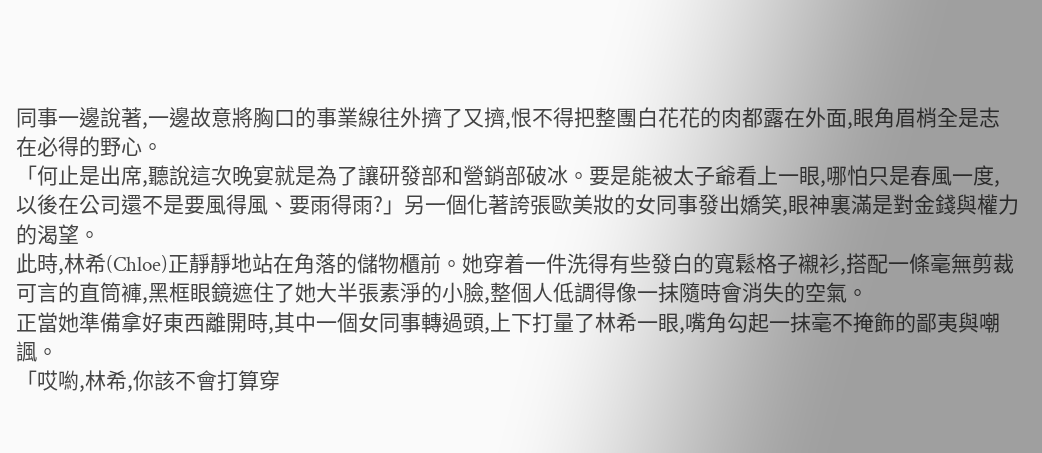同事一邊說著,一邊故意將胸口的事業線往外擠了又擠,恨不得把整團白花花的肉都露在外面,眼角眉梢全是志在必得的野心。
「何止是出席,聽說這次晚宴就是為了讓研發部和營銷部破冰。要是能被太子爺看上一眼,哪怕只是春風一度,以後在公司還不是要風得風、要雨得雨?」另一個化著誇張歐美妝的女同事發出嬌笑,眼神裏滿是對金錢與權力的渴望。
此時,林希(Chloe)正靜靜地站在角落的儲物櫃前。她穿着一件洗得有些發白的寬鬆格子襯衫,搭配一條毫無剪裁可言的直筒褲,黑框眼鏡遮住了她大半張素淨的小臉,整個人低調得像一抹隨時會消失的空氣。
正當她準備拿好東西離開時,其中一個女同事轉過頭,上下打量了林希一眼,嘴角勾起一抹毫不掩飾的鄙夷與嘲諷。
「哎喲,林希,你該不會打算穿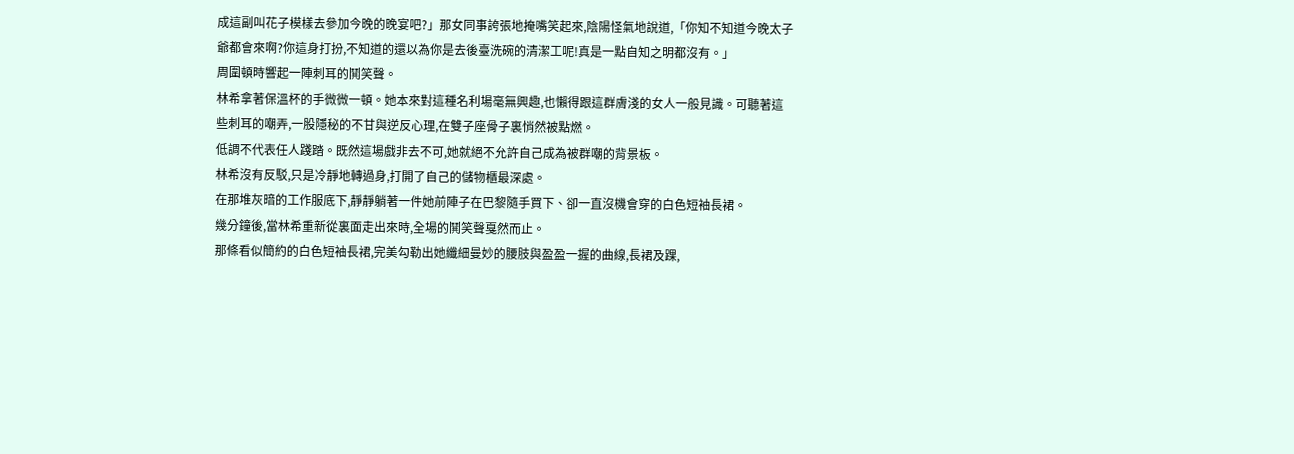成這副叫花子模樣去參加今晚的晚宴吧?」那女同事誇張地掩嘴笑起來,陰陽怪氣地說道,「你知不知道今晚太子爺都會來啊?你這身打扮,不知道的還以為你是去後臺洗碗的清潔工呢!真是一點自知之明都沒有。」
周圍頓時響起一陣刺耳的鬨笑聲。
林希拿著保溫杯的手微微一頓。她本來對這種名利場毫無興趣,也懶得跟這群膚淺的女人一般見識。可聽著這些刺耳的嘲弄,一股隱秘的不甘與逆反心理,在雙子座骨子裏悄然被點燃。
低調不代表任人踐踏。既然這場戲非去不可,她就絕不允許自己成為被群嘲的背景板。
林希沒有反駁,只是冷靜地轉過身,打開了自己的儲物櫃最深處。
在那堆灰暗的工作服底下,靜靜躺著一件她前陣子在巴黎隨手買下、卻一直沒機會穿的白色短袖長裙。
幾分鐘後,當林希重新從裏面走出來時,全場的鬨笑聲戛然而止。
那條看似簡約的白色短袖長裙,完美勾勒出她纖細曼妙的腰肢與盈盈一握的曲線,長裙及踝,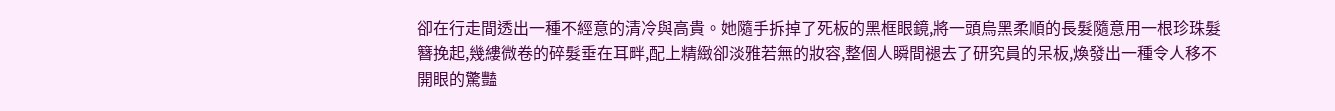卻在行走間透出一種不經意的清冷與高貴。她隨手拆掉了死板的黑框眼鏡,將一頭烏黑柔順的長髮隨意用一根珍珠髮簪挽起,幾縷微卷的碎髮垂在耳畔,配上精緻卻淡雅若無的妝容,整個人瞬間褪去了研究員的呆板,煥發出一種令人移不開眼的驚豔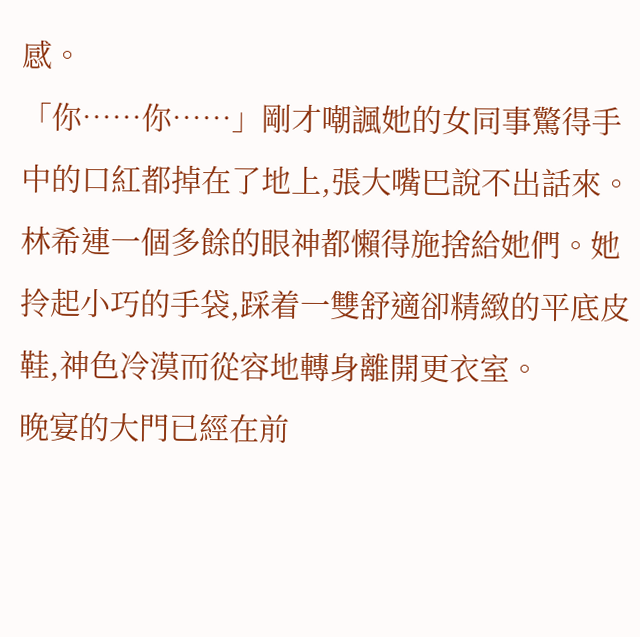感。
「你……你……」剛才嘲諷她的女同事驚得手中的口紅都掉在了地上,張大嘴巴說不出話來。
林希連一個多餘的眼神都懶得施捨給她們。她拎起小巧的手袋,踩着一雙舒適卻精緻的平底皮鞋,神色冷漠而從容地轉身離開更衣室。
晚宴的大門已經在前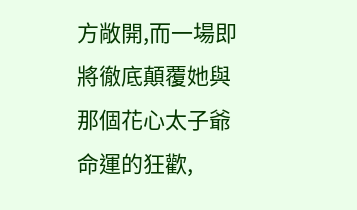方敞開,而一場即將徹底顛覆她與那個花心太子爺命運的狂歡,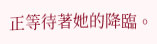正等待著她的降臨。